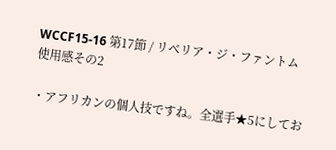WCCF15-16 第17節 / リベリア・ジ・ファントム使用感その2

・アフリカンの個人技ですね。全選手★5にしてお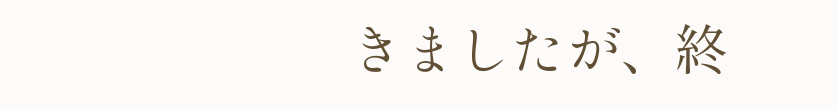きましたが、終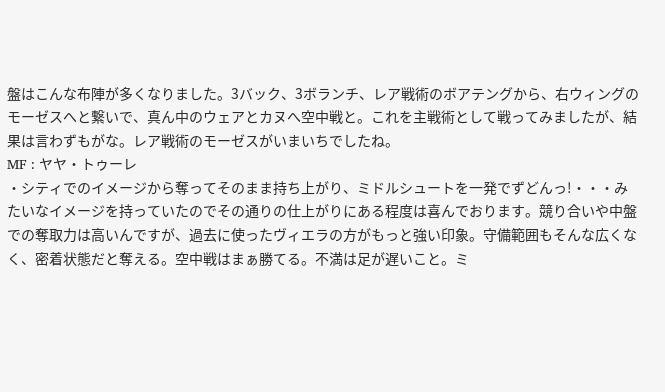盤はこんな布陣が多くなりました。3バック、3ボランチ、レア戦術のボアテングから、右ウィングのモーゼスへと繋いで、真ん中のウェアとカヌへ空中戦と。これを主戦術として戦ってみましたが、結果は言わずもがな。レア戦術のモーゼスがいまいちでしたね。
MF : ヤヤ・トゥーレ
・シティでのイメージから奪ってそのまま持ち上がり、ミドルシュートを一発でずどんっ!・・・みたいなイメージを持っていたのでその通りの仕上がりにある程度は喜んでおります。競り合いや中盤での奪取力は高いんですが、過去に使ったヴィエラの方がもっと強い印象。守備範囲もそんな広くなく、密着状態だと奪える。空中戦はまぁ勝てる。不満は足が遅いこと。ミ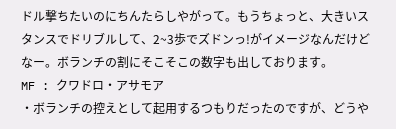ドル撃ちたいのにちんたらしやがって。もうちょっと、大きいスタンスでドリブルして、2~3歩でズドンっ!がイメージなんだけどなー。ボランチの割にそこそこの数字も出しております。
MF : クワドロ・アサモア
・ボランチの控えとして起用するつもりだったのですが、どうや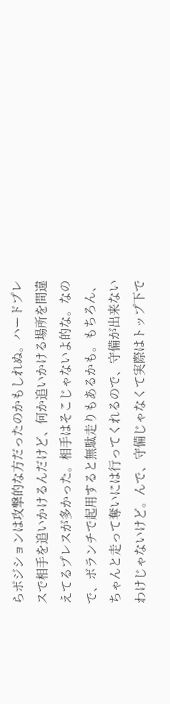らポジションは攻撃的な方だったのかもしれぬ。ハードプレスで相手を追いかけるんだけど、何か追いかける場所を間違えてるプレスが多かった。相手はそこじゃないよ的な。なので、ボランチで起用すると無駄走りもあるかも。もちろん、ちゃんと走って奪いには行ってくれるので、守備が出来ないわけじゃないけど。んで、守備じゃなくて実際はトップ下で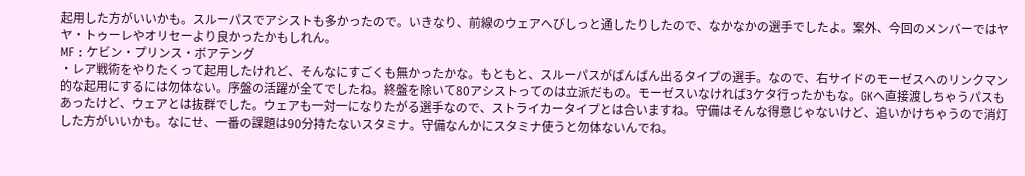起用した方がいいかも。スルーパスでアシストも多かったので。いきなり、前線のウェアへびしっと通したりしたので、なかなかの選手でしたよ。案外、今回のメンバーではヤヤ・トゥーレやオリセーより良かったかもしれん。
MF : ケビン・プリンス・ボアテング
・レア戦術をやりたくって起用したけれど、そんなにすごくも無かったかな。もともと、スルーパスがばんばん出るタイプの選手。なので、右サイドのモーゼスへのリンクマン的な起用にするには勿体ない。序盤の活躍が全てでしたね。終盤を除いて80アシストってのは立派だもの。モーゼスいなければ3ケタ行ったかもな。GKへ直接渡しちゃうパスもあったけど、ウェアとは抜群でした。ウェアも一対一になりたがる選手なので、ストライカータイプとは合いますね。守備はそんな得意じゃないけど、追いかけちゃうので消灯した方がいいかも。なにせ、一番の課題は90分持たないスタミナ。守備なんかにスタミナ使うと勿体ないんでね。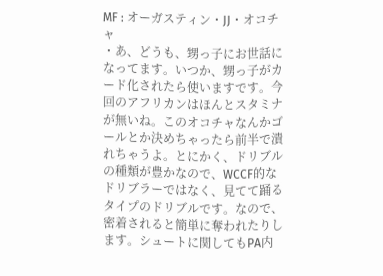MF : オーガスティン・JJ・オコチャ
・あ、どうも、甥っ子にお世話になってます。いつか、甥っ子がカード化されたら使いますです。今回のアフリカンはほんとスタミナが無いね。このオコチャなんかゴールとか決めちゃったら前半で潰れちゃうよ。とにかく、ドリブルの種類が豊かなので、WCCF的なドリブラーではなく、見てて踊るタイプのドリブルです。なので、密着されると簡単に奪われたりします。シュートに関してもPA内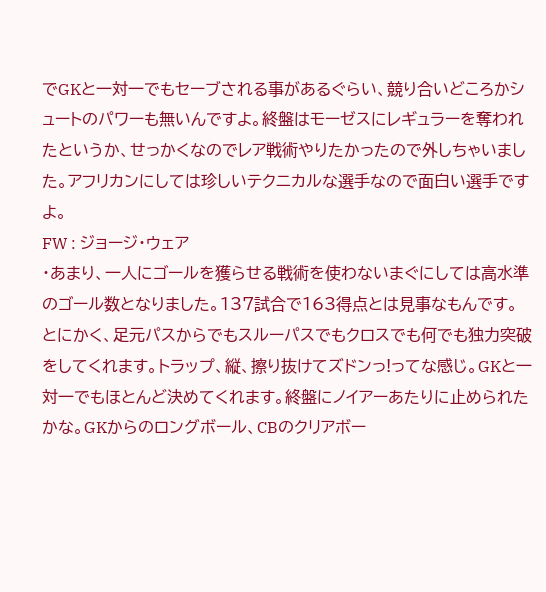でGKと一対一でもセーブされる事があるぐらい、競り合いどころかシュートのパワーも無いんですよ。終盤はモーゼスにレギュラーを奪われたというか、せっかくなのでレア戦術やりたかったので外しちゃいました。アフリカンにしては珍しいテクニカルな選手なので面白い選手ですよ。
FW : ジョージ・ウェア
・あまり、一人にゴールを獲らせる戦術を使わないまぐにしては高水準のゴール数となりました。137試合で163得点とは見事なもんです。とにかく、足元パスからでもスルーパスでもクロスでも何でも独力突破をしてくれます。トラップ、縦、擦り抜けてズドンっ!ってな感じ。GKと一対一でもほとんど決めてくれます。終盤にノイアーあたりに止められたかな。GKからのロングボール、CBのクリアボー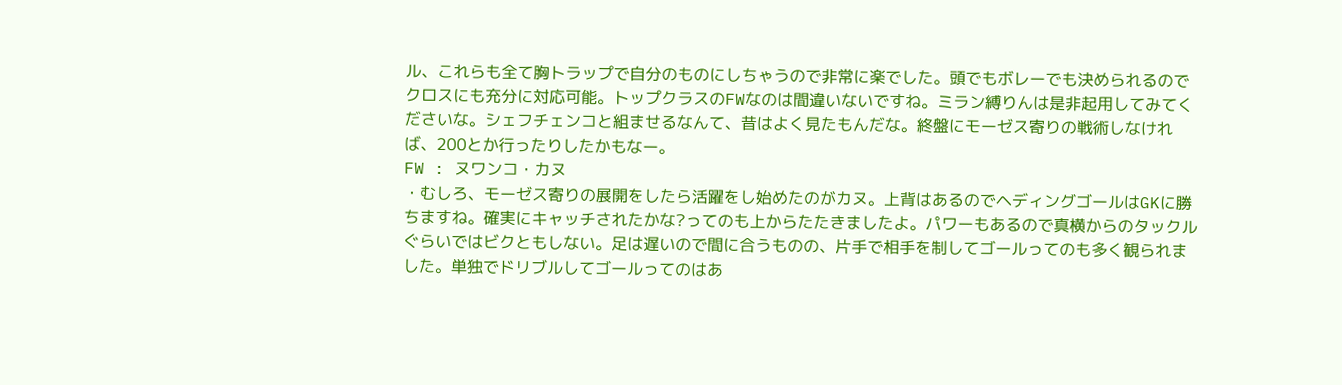ル、これらも全て胸トラップで自分のものにしちゃうので非常に楽でした。頭でもボレーでも決められるのでクロスにも充分に対応可能。トップクラスのFWなのは間違いないですね。ミラン縛りんは是非起用してみてくださいな。シェフチェンコと組ませるなんて、昔はよく見たもんだな。終盤にモーゼス寄りの戦術しなければ、200とか行ったりしたかもなー。
FW : ヌワンコ・カヌ
・むしろ、モーゼス寄りの展開をしたら活躍をし始めたのがカヌ。上背はあるのでヘディングゴールはGKに勝ちますね。確実にキャッチされたかな?ってのも上からたたきましたよ。パワーもあるので真横からのタックルぐらいではビクともしない。足は遅いので間に合うものの、片手で相手を制してゴールってのも多く観られました。単独でドリブルしてゴールってのはあ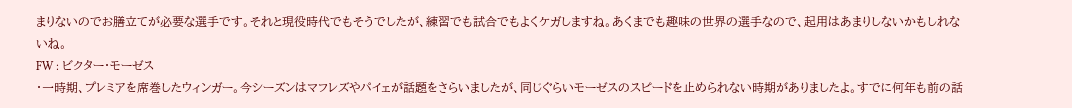まりないのでお膳立てが必要な選手です。それと現役時代でもそうでしたが、練習でも試合でもよくケガしますね。あくまでも趣味の世界の選手なので、起用はあまりしないかもしれないね。
FW : ビクター・モーゼス
・一時期、プレミアを席巻したウィンガー。今シーズンはマフレズやパイェが話題をさらいましたが、同じぐらいモーゼスのスピードを止められない時期がありましたよ。すでに何年も前の話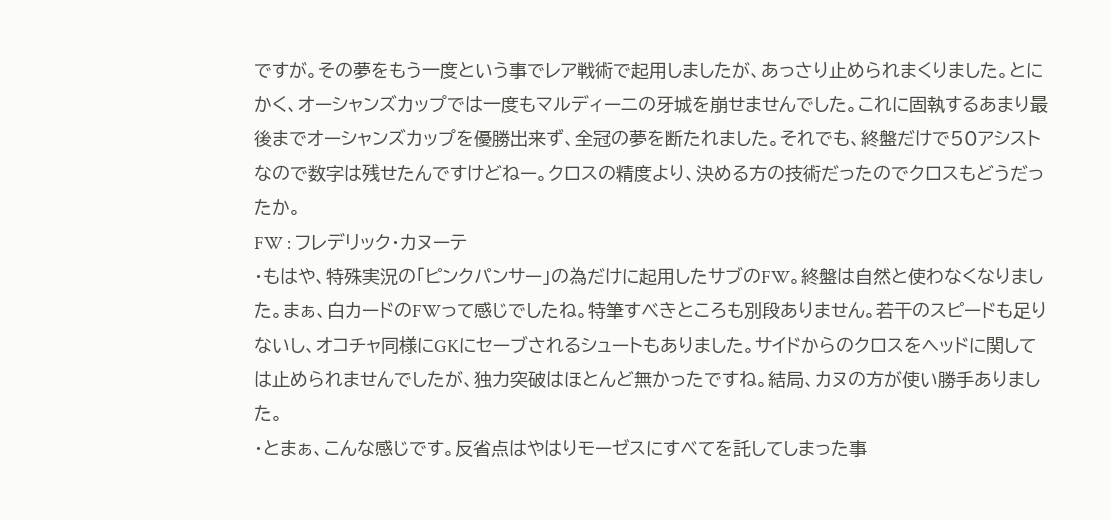ですが。その夢をもう一度という事でレア戦術で起用しましたが、あっさり止められまくりました。とにかく、オーシャンズカップでは一度もマルディーニの牙城を崩せませんでした。これに固執するあまり最後までオーシャンズカップを優勝出来ず、全冠の夢を断たれました。それでも、終盤だけで50アシストなので数字は残せたんですけどねー。クロスの精度より、決める方の技術だったのでクロスもどうだったか。
FW : フレデリック・カヌーテ
・もはや、特殊実況の「ピンクパンサー」の為だけに起用したサブのFW。終盤は自然と使わなくなりました。まぁ、白カードのFWって感じでしたね。特筆すべきところも別段ありません。若干のスピードも足りないし、オコチャ同様にGKにセーブされるシュートもありました。サイドからのクロスをヘッドに関しては止められませんでしたが、独力突破はほとんど無かったですね。結局、カヌの方が使い勝手ありました。
・とまぁ、こんな感じです。反省点はやはりモーゼスにすべてを託してしまった事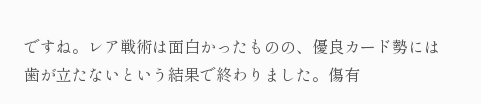ですね。レア戦術は面白かったものの、優良カード勢には歯が立たないという結果で終わりました。傷有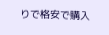りで格安で購入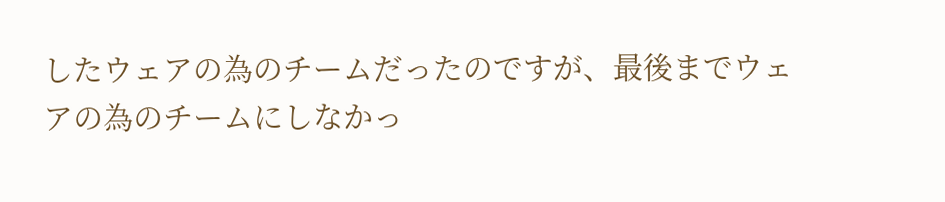したウェアの為のチームだったのですが、最後までウェアの為のチームにしなかっ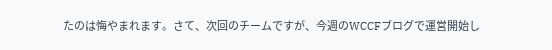たのは悔やまれます。さて、次回のチームですが、今週のWCCFブログで運営開始し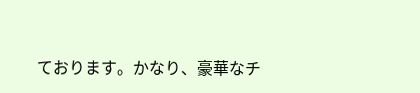ております。かなり、豪華なチ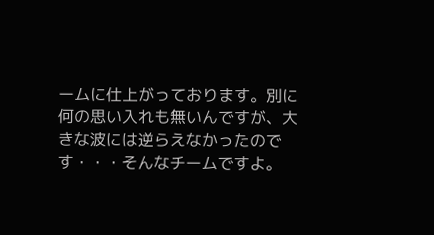ームに仕上がっております。別に何の思い入れも無いんですが、大きな波には逆らえなかったのです・・・そんなチームですよ。